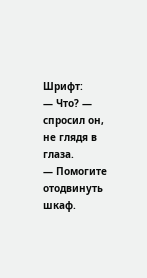Шрифт:
— Что? — спросил он, не глядя в глаза.
— Помогите отодвинуть шкаф.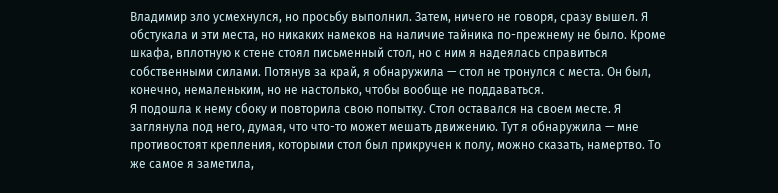Владимир зло усмехнулся, но просьбу выполнил. Затем, ничего не говоря, сразу вышел. Я обстукала и эти места, но никаких намеков на наличие тайника по-прежнему не было. Кроме шкафа, вплотную к стене стоял письменный стол, но с ним я надеялась справиться собственными силами. Потянув за край, я обнаружила — стол не тронулся с места. Он был, конечно, немаленьким, но не настолько, чтобы вообще не поддаваться.
Я подошла к нему сбоку и повторила свою попытку. Стол оставался на своем месте. Я заглянула под него, думая, что что-то может мешать движению. Тут я обнаружила — мне противостоят крепления, которыми стол был прикручен к полу, можно сказать, намертво. То же самое я заметила,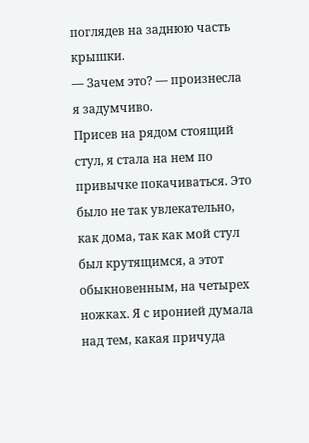поглядев на заднюю часть крышки.
— Зачем это? — произнесла я задумчиво.
Присев на рядом стоящий стул, я стала на нем по привычке покачиваться. Это было не так увлекательно, как дома, так как мой стул был крутящимся, а этот обыкновенным, на четырех ножках. Я с иронией думала над тем, какая причуда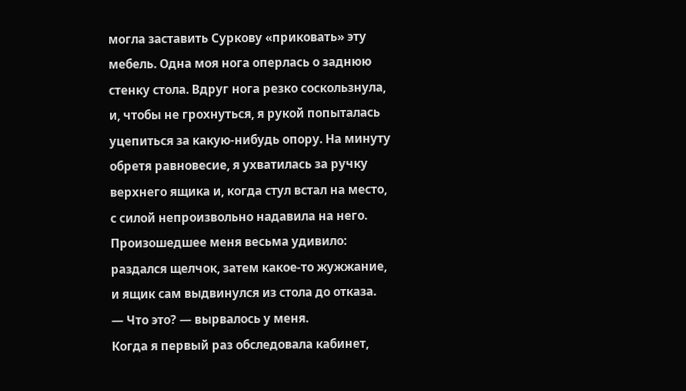могла заставить Суркову «приковать» эту мебель. Одна моя нога оперлась о заднюю стенку стола. Вдруг нога резко соскользнула, и, чтобы не грохнуться, я рукой попыталась уцепиться за какую-нибудь опору. На минуту обретя равновесие, я ухватилась за ручку верхнего ящика и, когда стул встал на место, с силой непроизвольно надавила на него.
Произошедшее меня весьма удивило: раздался щелчок, затем какое-то жужжание, и ящик сам выдвинулся из стола до отказа.
— Что это? — вырвалось у меня.
Когда я первый раз обследовала кабинет,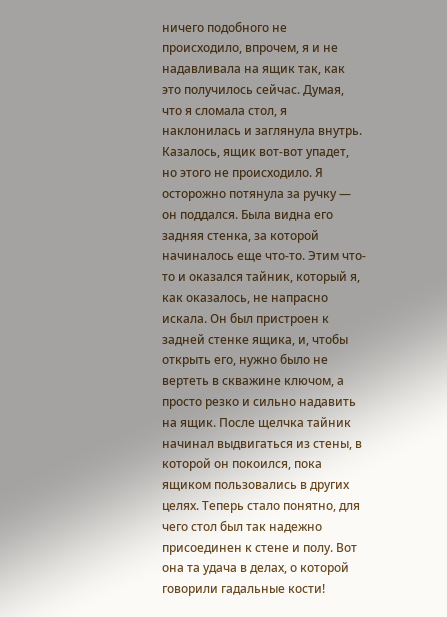ничего подобного не происходило, впрочем, я и не надавливала на ящик так, как это получилось сейчас. Думая, что я сломала стол, я наклонилась и заглянула внутрь. Казалось, ящик вот-вот упадет, но этого не происходило. Я осторожно потянула за ручку — он поддался. Была видна его задняя стенка, за которой начиналось еще что-то. Этим что-то и оказался тайник, который я, как оказалось, не напрасно искала. Он был пристроен к задней стенке ящика, и, чтобы открыть его, нужно было не вертеть в скважине ключом, а просто резко и сильно надавить на ящик. После щелчка тайник начинал выдвигаться из стены, в которой он покоился, пока ящиком пользовались в других целях. Теперь стало понятно, для чего стол был так надежно присоединен к стене и полу. Вот она та удача в делах, о которой говорили гадальные кости!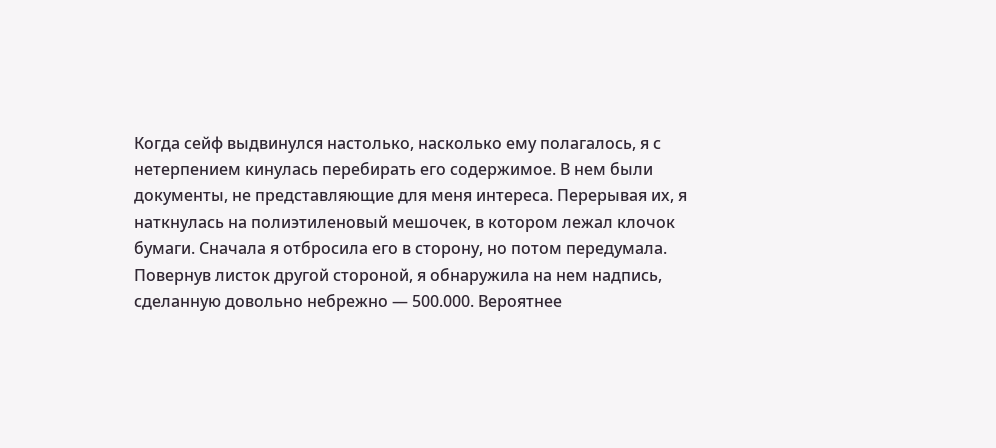Когда сейф выдвинулся настолько, насколько ему полагалось, я с нетерпением кинулась перебирать его содержимое. В нем были документы, не представляющие для меня интереса. Перерывая их, я наткнулась на полиэтиленовый мешочек, в котором лежал клочок бумаги. Сначала я отбросила его в сторону, но потом передумала. Повернув листок другой стороной, я обнаружила на нем надпись, сделанную довольно небрежно — 500.000. Вероятнее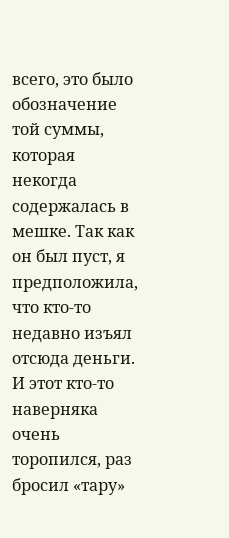всего, это было обозначение той суммы, которая некогда содержалась в мешке. Так как он был пуст, я предположила, что кто-то недавно изъял отсюда деньги. И этот кто-то наверняка очень торопился, раз бросил «тару»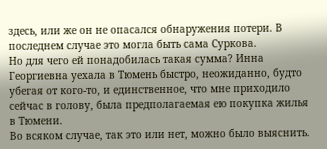здесь, или же он не опасался обнаружения потери. В последнем случае это могла быть сама Суркова.
Но для чего ей понадобилась такая сумма? Инна Георгиевна уехала в Тюмень быстро, неожиданно, будто убегая от кого-то, и единственное, что мне приходило сейчас в голову, была предполагаемая ею покупка жилья в Тюмени.
Во всяком случае, так это или нет, можно было выяснить.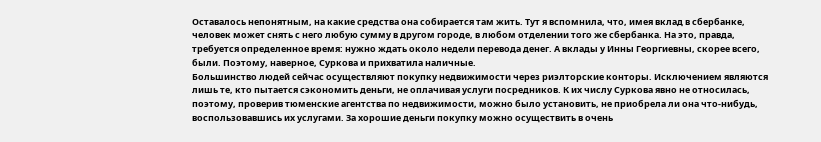Оставалось непонятным, на какие средства она собирается там жить. Тут я вспомнила, что, имея вклад в сбербанке, человек может снять с него любую сумму в другом городе, в любом отделении того же сбербанка. На это, правда, требуется определенное время: нужно ждать около недели перевода денег. А вклады у Инны Георгиевны, скорее всего, были. Поэтому, наверное, Суркова и прихватила наличные.
Большинство людей сейчас осуществляют покупку недвижимости через риэлторские конторы. Исключением являются лишь те, кто пытается сэкономить деньги, не оплачивая услуги посредников. К их числу Суркова явно не относилась, поэтому, проверив тюменские агентства по недвижимости, можно было установить, не приобрела ли она что-нибудь, воспользовавшись их услугами. За хорошие деньги покупку можно осуществить в очень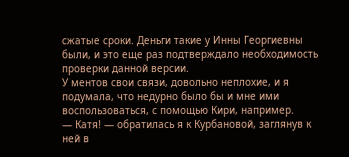сжатые сроки. Деньги такие у Инны Георгиевны были, и это еще раз подтверждало необходимость проверки данной версии.
У ментов свои связи, довольно неплохие, и я подумала, что недурно было бы и мне ими воспользоваться, с помощью Кири, например.
— Катя! — обратилась я к Курбановой, заглянув к ней в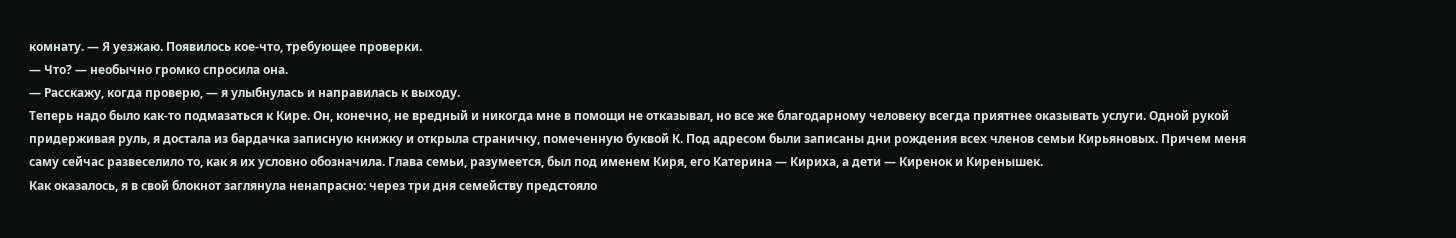комнату. — Я уезжаю. Появилось кое-что, требующее проверки.
— Что? — необычно громко спросила она.
— Расскажу, когда проверю, — я улыбнулась и направилась к выходу.
Теперь надо было как-то подмазаться к Кире. Он, конечно, не вредный и никогда мне в помощи не отказывал, но все же благодарному человеку всегда приятнее оказывать услуги. Одной рукой придерживая руль, я достала из бардачка записную книжку и открыла страничку, помеченную буквой К. Под адресом были записаны дни рождения всех членов семьи Кирьяновых. Причем меня саму сейчас развеселило то, как я их условно обозначила. Глава семьи, разумеется, был под именем Киря, его Катерина — Кириха, а дети — Киренок и Киренышек.
Как оказалось, я в свой блокнот заглянула ненапрасно: через три дня семейству предстояло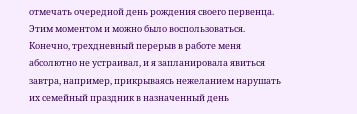отмечать очередной день рождения своего первенца. Этим моментом и можно было воспользоваться. Конечно, трехдневный перерыв в работе меня абсолютно не устраивал, и я запланировала явиться завтра, например, прикрываясь нежеланием нарушать их семейный праздник в назначенный день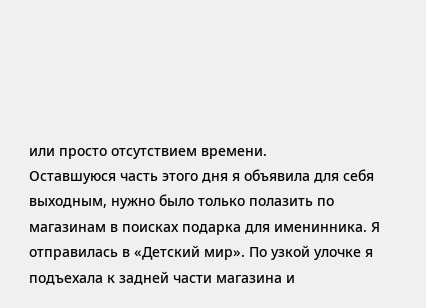или просто отсутствием времени.
Оставшуюся часть этого дня я объявила для себя выходным, нужно было только полазить по магазинам в поисках подарка для именинника. Я отправилась в «Детский мир». По узкой улочке я подъехала к задней части магазина и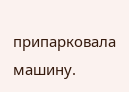припарковала машину.